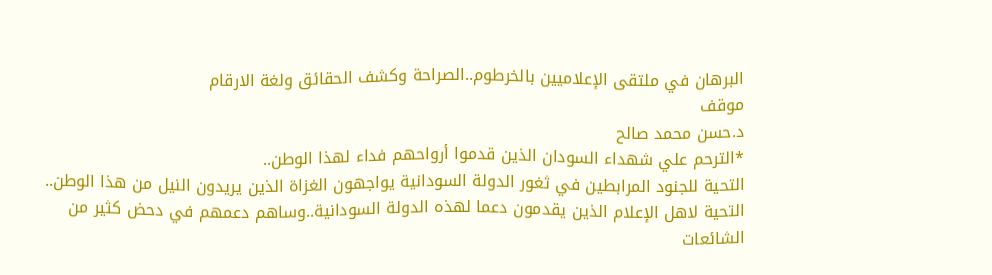البرهان في ملتقى الإعلاميين بالخرطوم..الصراحة وكشف الحقائق ولغة الارقام
موقف
د.حسن محمد صالح
*الترحم علي شهداء السودان الذين قدموا أرواحهم فداء لهذا الوطن..
التحية للجنود المرابطين في ثغور الدولة السودانية يواجهون الغزاة الذين يريدون النيل من هذا الوطن..
التحية لاهل الإعلام الذين يقدمون دعما لهذه الدولة السودانية..وساهم دعمهم في دحض كثير من الشائعات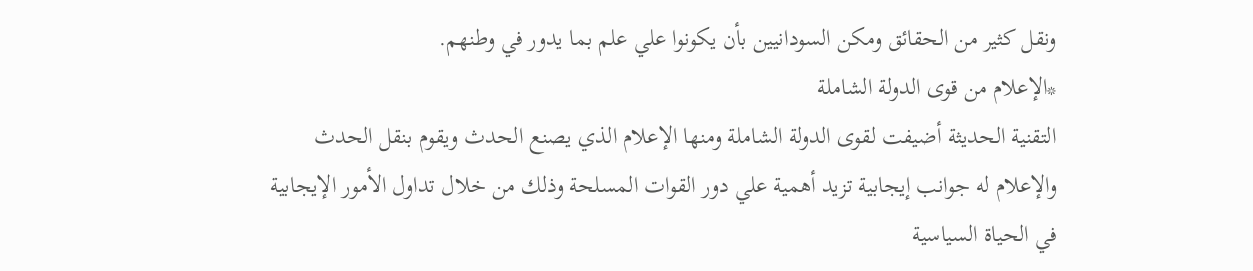ونقل كثير من الحقائق ومكن السودانيين بأن يكونوا علي علم بما يدور في وطنهم.
*الإعلام من قوى الدولة الشاملة
التقنية الحديثة أضيفت لقوى الدولة الشاملة ومنها الإعلام الذي يصنع الحدث ويقوم بنقل الحدث
والإعلام له جوانب إيجابية تزيد أهمية علي دور القوات المسلحة وذلك من خلال تداول الأمور الإيجابية في الحياة السياسية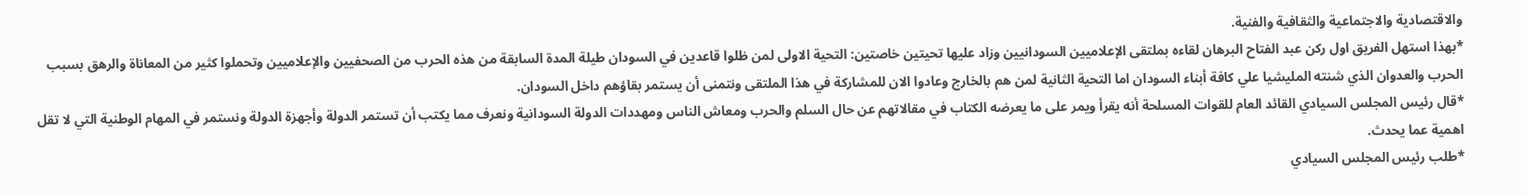والاقتصادية والاجتماعية والثقافية والفنية.
*بهذا استهل الفريق اول ركن عبد الفتاح البرهان لقاءه بملتقى الإعلاميين السودانيين وزاد عليها تحيتين خاصتين: التحية الاولى لمن ظلوا قاعدين في السودان طيلة المدة السابقة من هذه الحرب من الصحفيين والإعلاميين وتحملوا كثير من المعاناة والرهق بسبب الحرب والعدوان الذي شنته المليشيا علي كافة أبناء السودان اما التحية الثانية لمن هم بالخارج وعادوا الان للمشاركة في هذا الملتقى ونتمنى أن يستمر بقاؤهم داخل السودان.
*قال رئيس المجلس السيادي القائد العام للقوات المسلحة أنه يقرأ ويمر على ما يعرضه الكتاب في مقالاتهم عن حال السلم والحرب ومعاش الناس ومهددات الدولة السودانية ونعرف مما يكتب أن تستمر الدولة وأجهزة الدولة ونستمر في المهام الوطنية التي لا تقل اهمية عما يحدث.
*طلب رئيس المجلس السيادي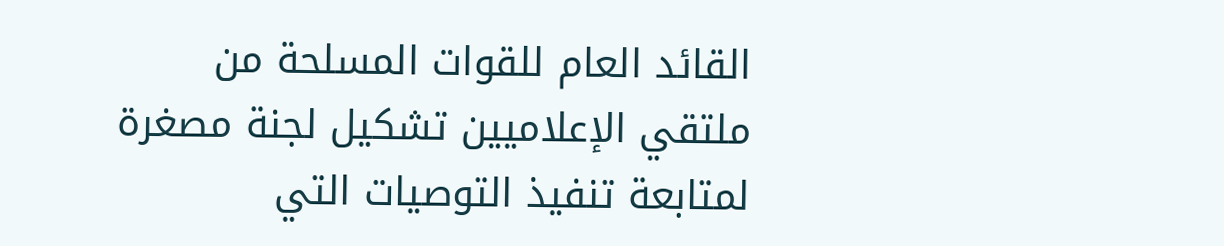القائد العام للقوات المسلحة من ملتقي الإعلاميين تشكيل لجنة مصغرة لمتابعة تنفيذ التوصيات التي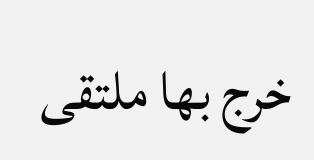خرج بها ملتقى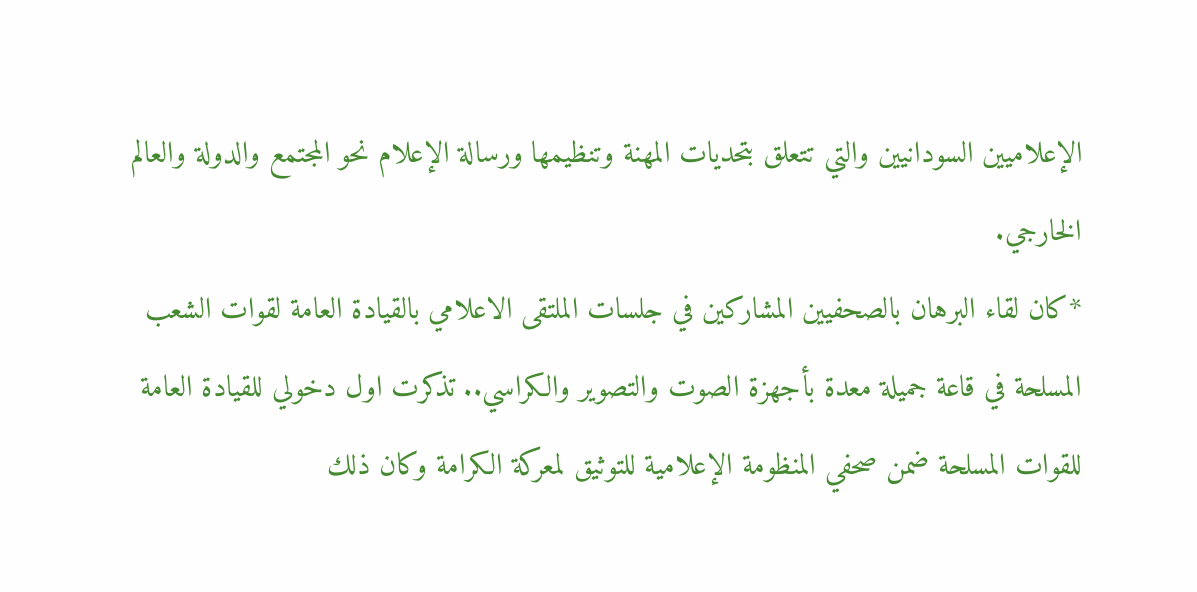الإعلاميين السودانيين والتي تتعلق بتحديات المهنة وتنظيمها ورسالة الإعلام نحو المجتمع والدولة والعالم الخارجي.
*كان لقاء البرهان بالصحفيين المشاركين في جلسات الملتقى الاعلامي بالقيادة العامة لقوات الشعب المسلحة في قاعة جميلة معدة بأجهزة الصوت والتصوير والكراسي.. تذكرت اول دخولي للقيادة العامة للقوات المسلحة ضمن صحفي المنظومة الإعلامية للتوثيق لمعركة الكرامة وكان ذلك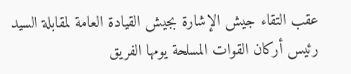عقب التقاء جيش الإشارة بجيش القيادة العامة لمقابلة السيد رئيس أركان القوات المسلحة يومها الفريق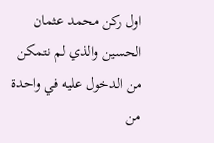اول ركن محمد عثمان الحسين والذي لم نتمكن من الدخول عليه في واحدة من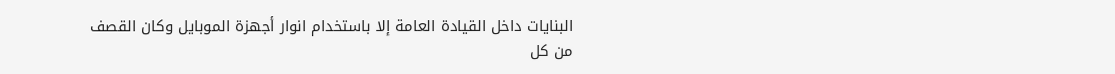البنايات داخل القيادة العامة إلا باستخدام انوار أجهزة الموبايل وكان القصف من كل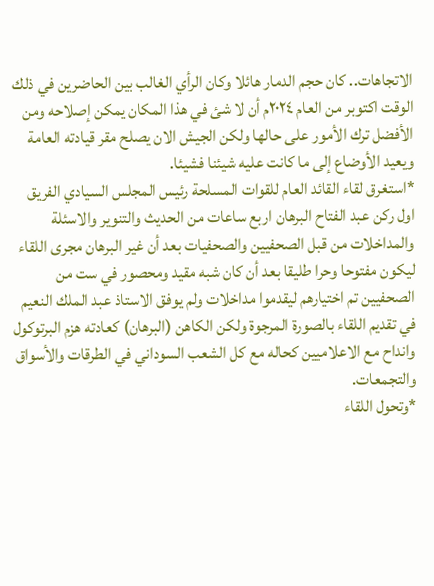الاتجاهات.. كان حجم الدمار هائلا وكان الرأي الغالب بين الحاضرين في ذلك الوقت اكتوبر من العام ٢٠٢٤م أن لا شئ في هذا المكان يمكن إصلاحه ومن الأفضل ترك الأمور على حالها ولكن الجيش الان يصلح مقر قيادته العامة ويعيد الأوضاع إلى ما كانت عليه شيئنا فشيئا.
*استغرق لقاء القائد العام للقوات المسلحة رئيس المجلس السيادي الفريق اول ركن عبد الفتاح البرهان اربع ساعات من الحديث والتنوير والاسئلة والمداخلات من قبل الصحفيين والصحفيات بعد أن غير البرهان مجرى اللقاء ليكون مفتوحا وحرا طليقا بعد أن كان شبه مقيد ومحصور في ست من الصحفيين تم اختيارهم ليقدموا مداخلات ولم يوفق الاستاذ عبد الملك النعيم في تقديم اللقاء بالصورة المرجوة ولكن الكاهن (البرهان) كعادته هزم البرتوكول وانداح مع الاعلاميين كحاله مع كل الشعب السوداني في الطرقات والأسواق والتجمعات.
*وتحول اللقاء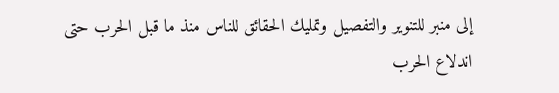إلى منبر للتنوير والتفصيل وتمليك الحقائق للناس منذ ما قبل الحرب حتى اندلاع الحرب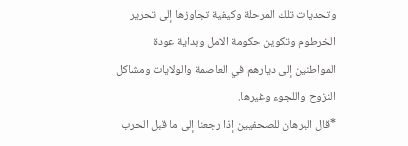وتحديات تلك المرحلة وكيفية تجاوزها إلى تحرير الخرطوم وتكوين حكومة الامل وبداية عودة المواطنين إلى ديارهم في العاصمة والولايات ومشاكل النزوح واللجوء وغيرها.
*قال البرهان للصحفيين إذا رجعنا إلى ما قبل الحرب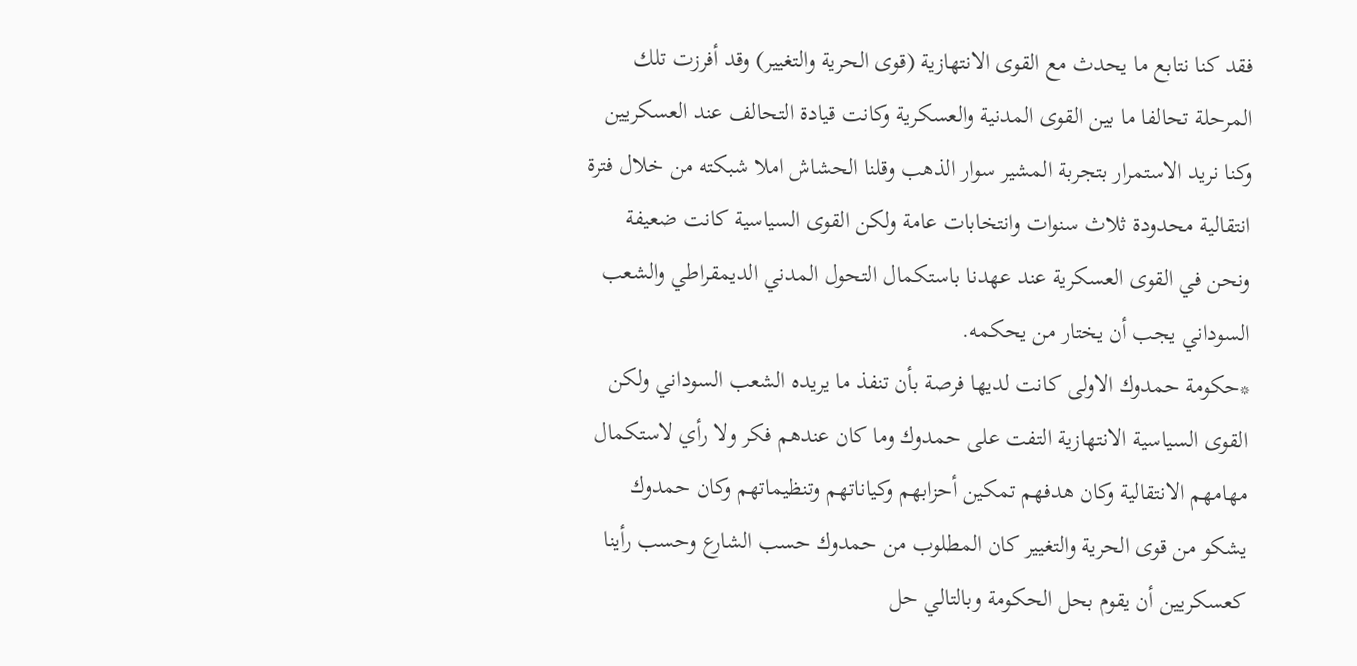فقد كنا نتابع ما يحدث مع القوى الانتهازية (قوى الحرية والتغيير) وقد أفرزت تلك المرحلة تحالفا ما بين القوى المدنية والعسكرية وكانت قيادة التحالف عند العسكريين وكنا نريد الاستمرار بتجربة المشير سوار الذهب وقلنا الحشاش املا شبكته من خلال فترة انتقالية محدودة ثلاث سنوات وانتخابات عامة ولكن القوى السياسية كانت ضعيفة ونحن في القوى العسكرية عند عهدنا باستكمال التحول المدني الديمقراطي والشعب السوداني يجب أن يختار من يحكمه.
*حكومة حمدوك الاولى كانت لديها فرصة بأن تنفذ ما يريده الشعب السوداني ولكن القوى السياسية الانتهازية التفت على حمدوك وما كان عندهم فكر ولا رأي لاستكمال مهامهم الانتقالية وكان هدفهم تمكين أحزابهم وكياناتهم وتنظيماتهم وكان حمدوك يشكو من قوى الحرية والتغيير كان المطلوب من حمدوك حسب الشارع وحسب رأينا كعسكريين أن يقوم بحل الحكومة وبالتالي حل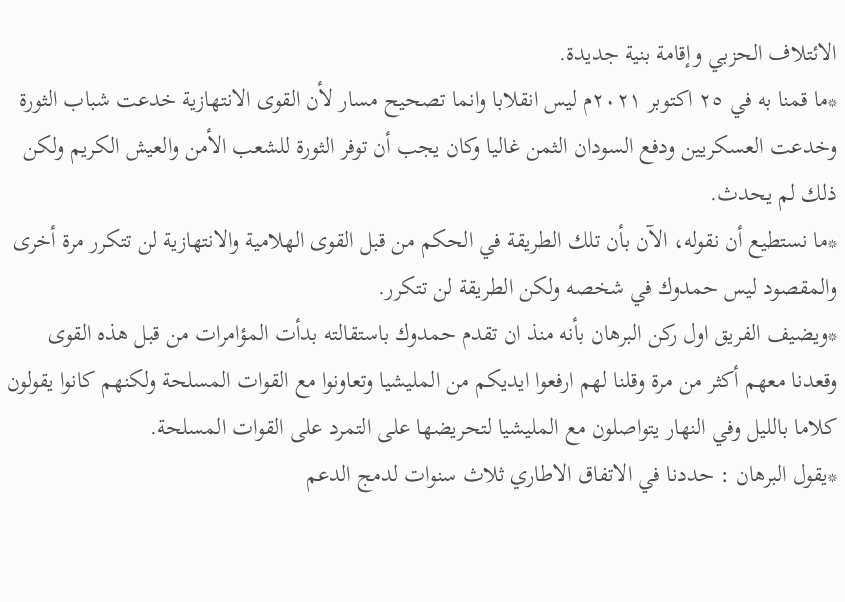الائتلاف الحزبي وإقامة بنية جديدة.
*ما قمنا به في ٢٥ اكتوبر ٢٠٢١م ليس انقلابا وانما تصحيح مسار لأن القوى الانتهازية خدعت شباب الثورة وخدعت العسكريين ودفع السودان الثمن غاليا وكان يجب أن توفر الثورة للشعب الأمن والعيش الكريم ولكن ذلك لم يحدث.
*ما نستطيع أن نقوله، الآن بأن تلك الطريقة في الحكم من قبل القوى الهلامية والانتهازية لن تتكرر مرة أخرى والمقصود ليس حمدوك في شخصه ولكن الطريقة لن تتكرر.
*ويضيف الفريق اول ركن البرهان بأنه منذ ان تقدم حمدوك باستقالته بدأت المؤامرات من قبل هذه القوى وقعدنا معهم أكثر من مرة وقلنا لهم ارفعوا ايديكم من المليشيا وتعاونوا مع القوات المسلحة ولكنهم كانوا يقولون كلاما بالليل وفي النهار يتواصلون مع المليشيا لتحريضها على التمرد على القوات المسلحة.
*يقول البرهان : حددنا في الاتفاق الاطاري ثلاث سنوات لدمج الدعم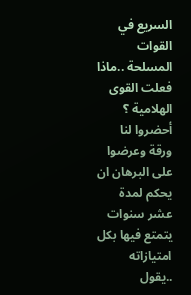السريع في القوات المسلحة ..ماذا فعلت القوى الهلامية ؟ أحضروا لنا ورقة وعرضوا على البرهان ان يحكم لمدة عشر سنوات يتمتع فيها بكل امتيازاته ..يقول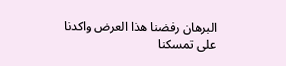البرهان رفضنا هذا العرض واكدنا على تمسكنا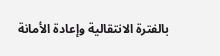بالفترة الانتقالية وإعادة الأمانة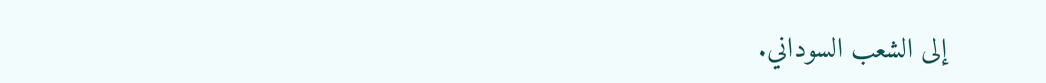إلى الشعب السوداني.